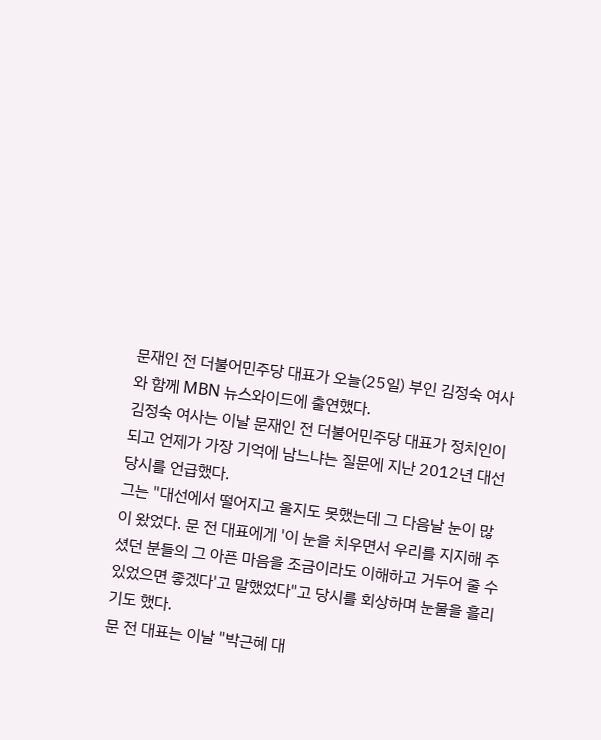문재인 전 더불어민주당 대표가 오늘(25일) 부인 김정숙 여사와 함께 MBN 뉴스와이드에 출연했다.
김정숙 여사는 이날 문재인 전 더불어민주당 대표가 정치인이 되고 언제가 가장 기억에 남느냐는 질문에 지난 2012년 대선 당시를 언급했다.
그는 "대선에서 떨어지고 울지도 못했는데 그 다음날 눈이 많이 왔었다. 문 전 대표에게 '이 눈을 치우면서 우리를 지지해 주셨던 분들의 그 아픈 마음을 조금이라도 이해하고 거두어 줄 수 있었으면 좋겠다'고 말했었다"고 당시를 회상하며 눈물을 흘리기도 했다.
문 전 대표는 이날 "박근혜 대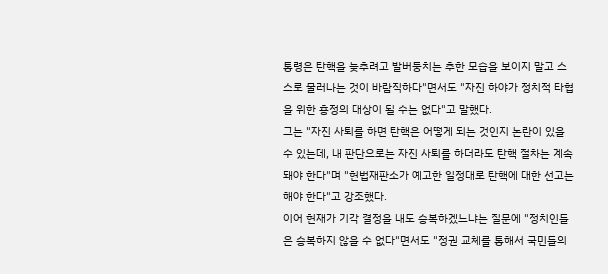통령은 탄핵을 늦추려고 발버둥치는 추한 모습을 보이지 말고 스스로 물러나는 것이 바람직하다"면서도 "자진 하야가 정치적 타협을 위한 흥정의 대상이 될 수는 없다"고 말했다.
그는 "자진 사퇴를 하면 탄핵은 어떻게 되는 것인지 논란이 있을 수 있는데, 내 판단으로는 자진 사퇴를 하더라도 탄핵 절차는 계속돼야 한다"며 "헌법재판소가 예고한 일정대로 탄핵에 대한 선고는 해야 한다"고 강조했다.
이어 헌재가 기각 결정을 내도 승복하겠느냐는 질문에 "정치인들은 승복하지 않을 수 없다"면서도 "정권 교체를 통해서 국민들의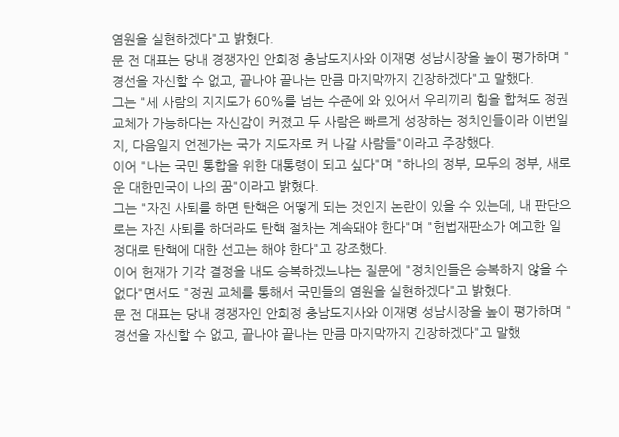염원을 실현하겠다"고 밝혔다.
문 전 대표는 당내 경쟁자인 안희정 충남도지사와 이재명 성남시장을 높이 평가하며 "경선을 자신할 수 없고, 끝나야 끝나는 만큼 마지막까지 긴장하겠다"고 말했다.
그는 "세 사람의 지지도가 60%를 넘는 수준에 와 있어서 우리끼리 힘을 합쳐도 정권 교체가 가능하다는 자신감이 커졌고 두 사람은 빠르게 성장하는 정치인들이라 이번일지, 다음일지 언젠가는 국가 지도자로 커 나갈 사람들"이라고 주장했다.
이어 "나는 국민 통합을 위한 대통령이 되고 싶다"며 "하나의 정부, 모두의 정부, 새로운 대한민국이 나의 꿈"이라고 밝혔다.
그는 "자진 사퇴를 하면 탄핵은 어떻게 되는 것인지 논란이 있을 수 있는데, 내 판단으로는 자진 사퇴를 하더라도 탄핵 절차는 계속돼야 한다"며 "헌법재판소가 예고한 일정대로 탄핵에 대한 선고는 해야 한다"고 강조했다.
이어 헌재가 기각 결정을 내도 승복하겠느냐는 질문에 "정치인들은 승복하지 않을 수 없다"면서도 "정권 교체를 통해서 국민들의 염원을 실현하겠다"고 밝혔다.
문 전 대표는 당내 경쟁자인 안희정 충남도지사와 이재명 성남시장을 높이 평가하며 "경선을 자신할 수 없고, 끝나야 끝나는 만큼 마지막까지 긴장하겠다"고 말했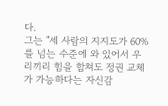다.
그는 "세 사람의 지지도가 60%를 넘는 수준에 와 있어서 우리끼리 힘을 합쳐도 정권 교체가 가능하다는 자신감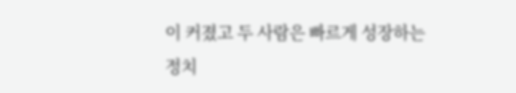이 커졌고 두 사람은 빠르게 성장하는 정치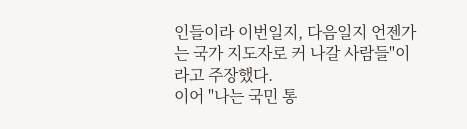인들이라 이번일지, 다음일지 언젠가는 국가 지도자로 커 나갈 사람들"이라고 주장했다.
이어 "나는 국민 통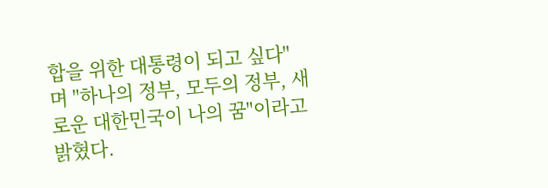합을 위한 대통령이 되고 싶다"며 "하나의 정부, 모두의 정부, 새로운 대한민국이 나의 꿈"이라고 밝혔다.